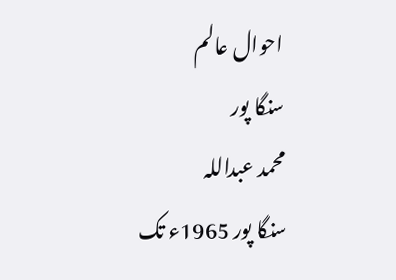احوال عالم
سنگا پور
محمد عبداللہ
سنگا پور 1965ء تک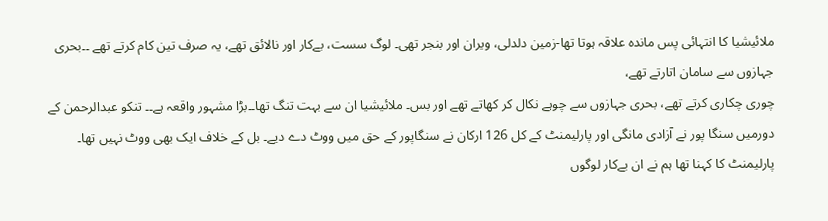ملائیشیا کا انتہائی پس ماندہ علاقہ ہوتا تھا-زمین دلدلی، ویران اور بنجر تھی۔ لوگ سست، بےکار اور نالائق تھے، یہ صرف تین کام کرتے تھے ۔۔بحری جہازوں سے سامان اتارتے تھے،
چوری چکاری کرتے تھے، بحری جہازوں سے چوہے نکال کر کھاتے تھے اور بس۔ ملائیشیا ان سے بہت تنگ تھا۔۔بڑا مشہور واقعہ ہے۔۔ تنکو عبدالرحمن کے دورمیں سنگا پور نے آزادی مانگی اور پارلیمنٹ کے کل 126 ارکان نے سنگاپور کے حق میں ووٹ دے دیے۔ بل کے خلاف ایک بھی ووٹ نہیں تھا۔ پارلیمنٹ کا کہنا تھا ہم نے ان بےکار لوگوں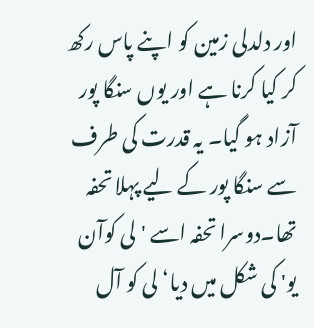اور دلدلی زمین کو اپنے پاس رکھ کر کیا کرنا ہے اور یوں سنگا پور آزاد ہو گیا۔ یہ قدرت کی طرف سے سنگا پور کے لیے پہلا تحفہ تھا۔دوسرا تحفہ اسے 'لی کوآن یو' کی شکل میں دیا‘ لی کو آل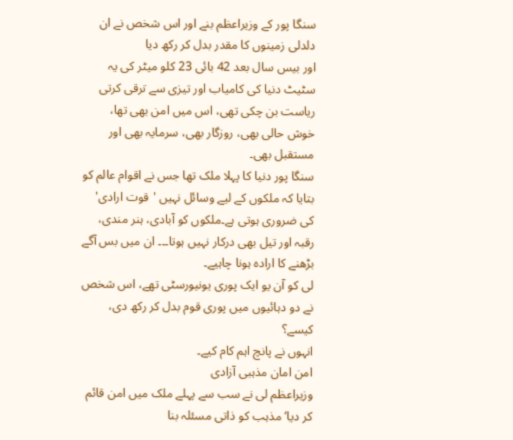سنگا پور کے وزیراعظم بنے اور اس شخص نے ان دلدلی زمینوں کا مقدر بدل کر رکھ دیا
اور بیس سال بعد 42 بائی 23 کلو میٹر کی یہ سٹیٹ دنیا کی کامیاب اور تیزی سے ترقی کرتی ریاست بن چکی تھی، اس میں امن بھی تھا، خوش حالی بھی، روزگار بھی، سرمایہ بھی اور مستقبل بھی۔
سنگا پور دنیا کا پہلا ملک تھا جس نے اقوام عالم کو بتایا کہ ملکوں کے لیے وسائل نہیں 'قوت ارادی' کی ضروری ہوتی ہے۔ملکوں کو آبادی، ہنر مندی، رقبہ اور تیل بھی درکار نہیں ہوتا۔۔۔ ان میں بس آگے بڑھنے کا ارادہ ہونا چاہیے۔
لی کو آن یو ایک پوری یونیورسٹی تھے، اس شخص نے دو دہائیوں میں پوری قوم بدل کر رکھ دی، کیسے؟
انہوں نے پانچ اہم کام کیے۔
امن امان مذہبی آزادی
وزیراعظم لی نے سب سے پہلے ملک میں امن قائم کر دیا‘ مذہب کو ذاتی مسئلہ بنا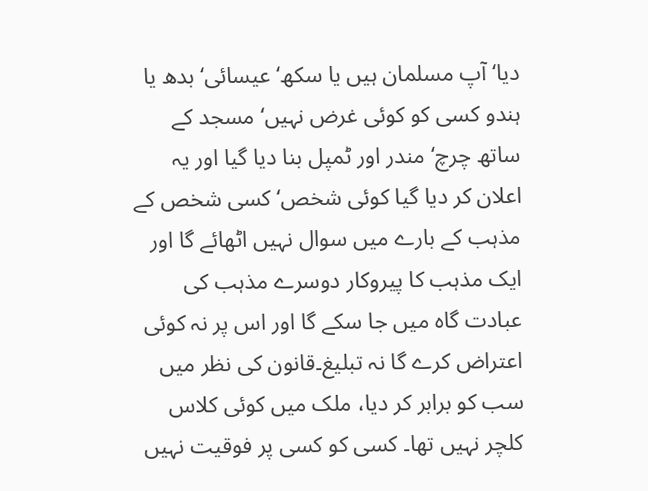دیا‘ آپ مسلمان ہیں یا سکھ‘ عیسائی‘ بدھ یا ہندو کسی کو کوئی غرض نہیں‘ مسجد کے ساتھ چرچ‘ مندر اور ٹمپل بنا دیا گیا اور یہ اعلان کر دیا گیا کوئی شخص‘ کسی شخص کے مذہب کے بارے میں سوال نہیں اٹھائے گا اور ایک مذہب کا پیروکار دوسرے مذہب کی عبادت گاہ میں جا سکے گا اور اس پر نہ کوئی اعتراض کرے گا نہ تبلیغ۔قانون کی نظر میں سب کو برابر کر دیا، ملک میں کوئی کلاس کلچر نہیں تھا۔ کسی کو کسی پر فوقیت نہیں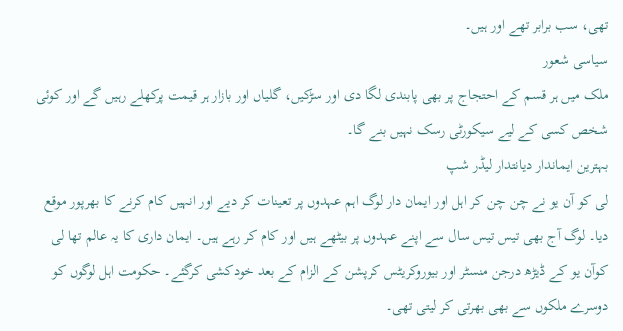تھی، سب برابر تھے اور ہیں۔
سیاسی شعور
ملک میں ہر قسم کے احتجاج پر بھی پابندی لگا دی اور سڑکیں، گلیاں اور بازار ہر قیمت پرکھلے رہیں گے اور کوئی شخص کسی کے لیے سیکورٹی رسک نہیں بنے گا۔
بہترین ایماندار دیانتدار لیڈر شپ
لی کو آن یو نے چن چن کر اہل اور ایمان دار لوگ اہم عہدوں پر تعینات کر دیے اور انہیں کام کرنے کا بھرپور موقع دیا۔ لوگ آج بھی تیس تیس سال سے اپنے عہدوں پر بیٹھے ہیں اور کام کر رہے ہیں۔ ایمان داری کا یہ عالم تھا لی کوآن یو کے ڈیڑھ درجن منسٹر اور بیوروکریٹس کرپشن کے الزام کے بعد خودکشی کرگئے۔ حکومت اہل لوگوں کو دوسرے ملکوں سے بھی بھرتی کر لیتی تھی۔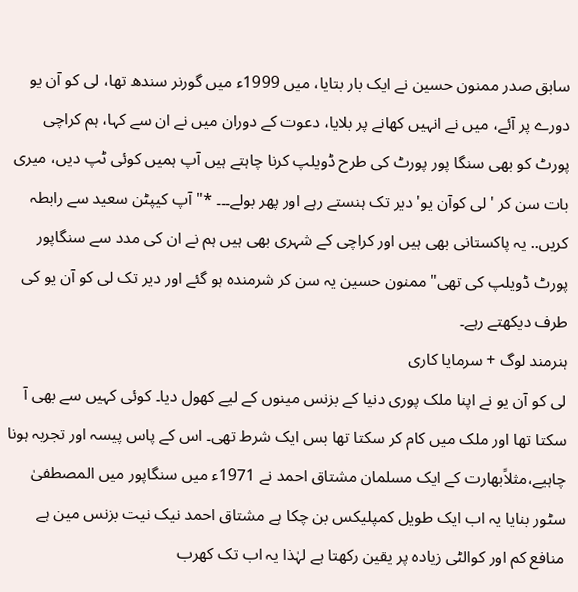سابق صدر ممنون حسین نے ایک بار بتایا، میں 1999ء میں گورنر سندھ تھا، لی کو آن یو دورے پر آئے، میں نے انہیں کھانے پر بلایا، دعوت کے دوران میں نے ان سے کہا، ہم کراچی پورٹ کو بھی سنگا پور پورٹ کی طرح ڈویلپ کرنا چاہتے ہیں آپ ہمیں کوئی ٹپ دیں، میری بات سن کر 'لی کوآن یو' دیر تک ہنستے رہے اور پھر بولے۔۔۔ *"آپ کیپٹن سعید سے رابطہ کریں.. یہ پاکستانی بھی ہیں اور کراچی کے شہری بھی ہیں ہم نے ان کی مدد سے سنگاپور پورٹ ڈویلپ کی تھی"ممنون حسین یہ سن کر شرمندہ ہو گئے اور دیر تک لی کو آن یو کی طرف دیکھتے رہے۔
ہنرمند لوگ + سرمایا کاری
لی کو آن یو نے اپنا ملک پوری دنیا کے بزنس مینوں کے لیے کھول دیا۔ کوئی کہیں سے بھی آ سکتا تھا اور ملک میں کام کر سکتا تھا بس ایک شرط تھی۔ اس کے پاس پیسہ اور تجربہ ہونا چاہیے،مثلاًبھارت کے ایک مسلمان مشتاق احمد نے 1971ء میں سنگاپور میں المصطفیٰ سٹور بنایا یہ اب ایک طویل کمپلیکس بن چکا ہے مشتاق احمد نیک نیت بزنس مین ہے منافع کم اور کوالٹی زیادہ پر یقین رکھتا ہے لہٰذا یہ اب تک کھرب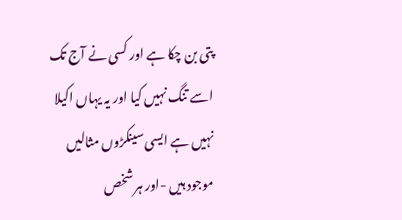پتی بن چکا ہے اور کسی نے آج تک اسے تنگ نہیں کیا اور یہ یہاں اکیلا نہیں ہے ایسی سینکڑوں مثالیں موجود ہیں -اور ہر شخص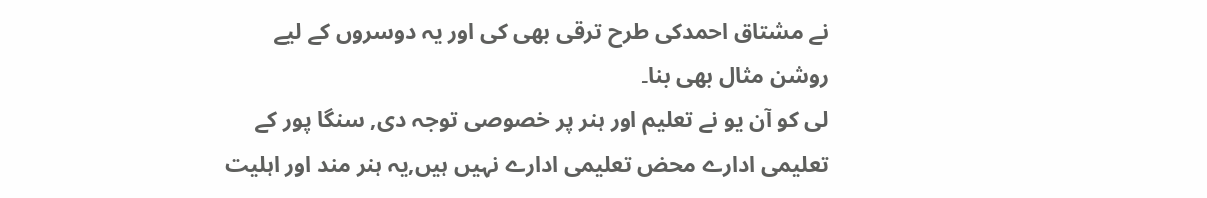نے مشتاق احمدکی طرح ترقی بھی کی اور یہ دوسروں کے لیے روشن مثال بھی بنا۔
لی کو آن یو نے تعلیم اور ہنر پر خصوصی توجہ دی, سنگا پور کے تعلیمی ادارے محض تعلیمی ادارے نہیں ہیں,یہ ہنر مند اور اہلیت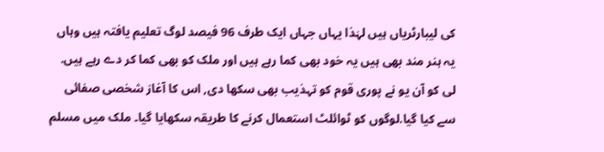کی لیبارٹریاں ہیں لہٰذا یہاں جہاں ایک طرف 96 فیصد لوگ تعلیم یافتہ ہیں وہاں یہ ہنر مند بھی ہیں یہ خود بھی کما رہے ہیں اور ملک کو بھی کما کر دے رہے ہیں. لی کو آن یو نے پوری قوم کو تہذیب بھی سکھا دی, اس کا آغاز شخصی صفائی سے کیا گیا.لوگوں کو ٹوائلٹ استعمال کرنے کا طریقہ سکھایا گیا۔ ملک میں مسلم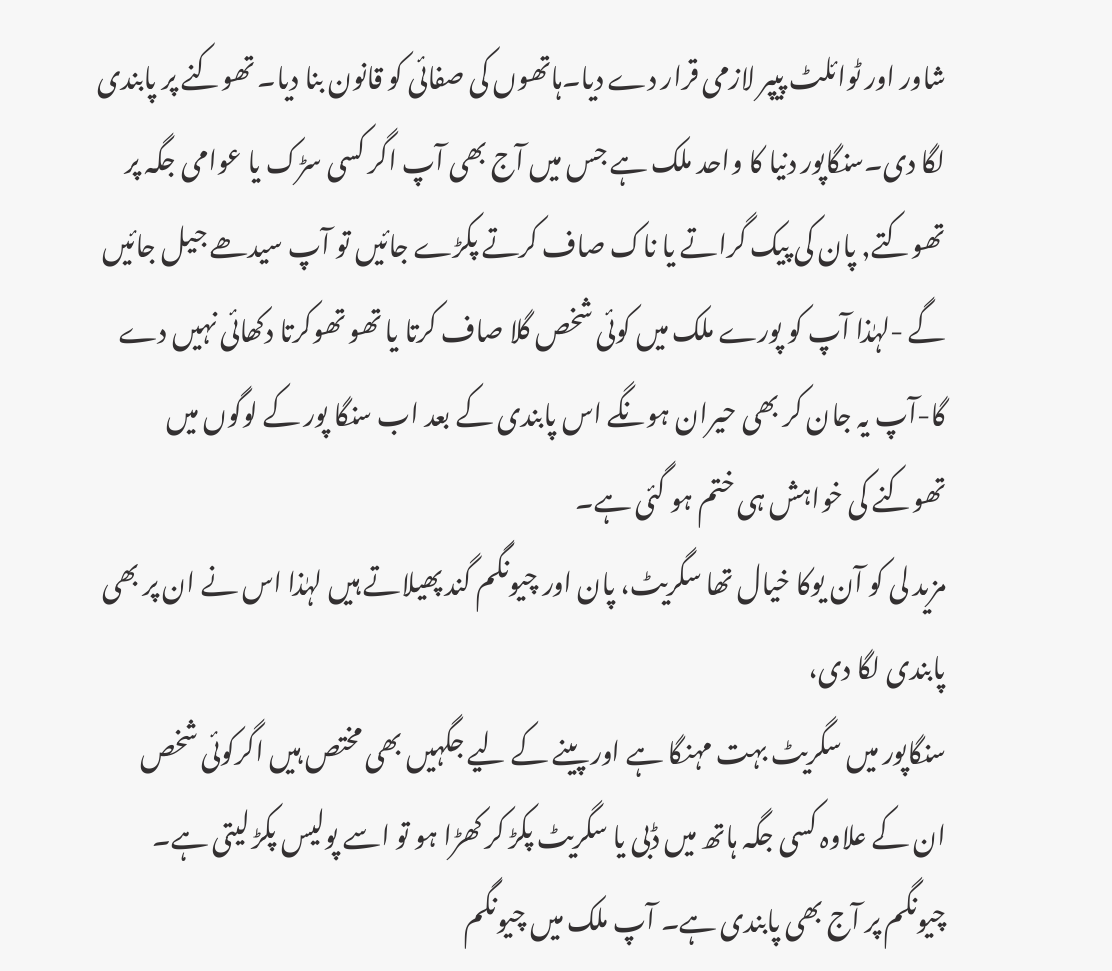شاور اور ٹوائلٹ پیپر لازمی قرار دے دیا۔ہاتھوں کی صفائی کو قانون بنا دیا۔ تھوکنے پر پابندی لگا دی۔سنگاپور دنیا کا واحد ملک ہے جس میں آج بھی آپ اگر کسی سڑک یا عوامی جگہ پر تھوکتے, پان کی پیک گراتے یا ناک صاف کرتے پکڑے جائیں تو آپ سیدھے جیل جائیں گے -لہٰذا آپ کو پورے ملک میں کوئی شخص گلا صاف کرتا یا تھو تھوکرتا دکھائی نہیں دے گا-آپ یہ جان کر بھی حیران ہونگے اس پابندی کے بعد اب سنگا پور کے لوگوں میں تھوکنے کی خواہش ہی ختم ہو گئی ہے۔
مزید لی کو آن یوکا خیال تھا سگریٹ، پان اور چیونگم گند پھیلاتے ہیں لہٰذا اس نے ان پر بھی پابندی لگا دی،
سنگاپور میں سگریٹ بہت مہنگا ہے اور پینے کے لیے جگہیں بھی مختص ہیں اگرکوئی شخص ان کے علاوہ کسی جگہ ہاتھ میں ڈبی یا سگریٹ پکڑ کر کھڑا ہو تو اسے پولیس پکڑ لیتی ہے۔ چیونگم پر آج بھی پابندی ہے۔ آپ ملک میں چیونگم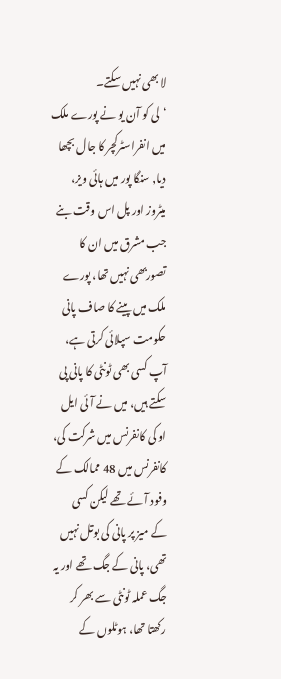لا بھی نہیں سکتے۔
‘لی کو آن یو نے پورے ملک میں انفراسٹرکچر کا جال بچھا دیا, سنگا پور میں ہائی ویز، میٹروز اور پل اس وقت بنے جب مشرق میں ان کا تصوربھی نہیں تھا، پورے ملک میں پینے کا صاف پانی حکومت سپلائی کرتی ہے، آپ کسی بھی ٹونٹی کا پانی پی سکتے ہیں، میں نے آئی ایل او کی کانفرنس میں شرکت کی، کانفرنس میں 48 ممالک کے وفود آئے تھے لیکن کسی کے میز پر پانی کی بوتل نہیں تھی، پانی کے جگ تھے اور یہ جگ عملہ ٹونٹی سے بھر کر رکھتا تھا، ہوٹلوں کے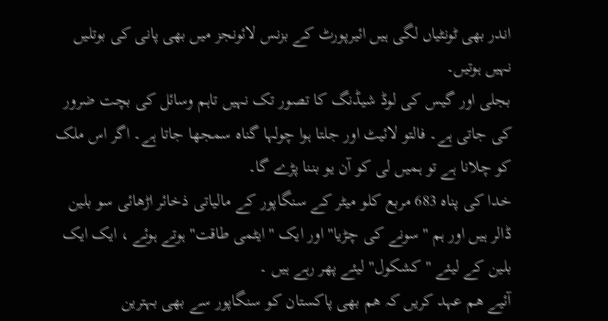اندر بھی ٹونٹیاں لگی ہیں ائیرپورٹ کے بزنس لائونجز میں بھی پانی کی بوتلیں نہیں ہوتیں۔
بجلی اور گیس کی لوڈ شیڈنگ کا تصور تک نہیں تاہم وسائل کی بچت ضرور کی جاتی ہے۔ فالتو لائیٹ اور جلتا ہوا چولہا گناہ سمجھا جاتا ہے۔ اگر اس ملک کو چلانا ہے تو ہمیں لی کو آن یو بننا پڑے گا۔
خدا کی پناہ 683 مربع کلو میٹر کے سنگاپور کے مالیاتی ذخائر اڑھائی سو بلین ڈالر ہیں اور ہم "سونے کی چڑیا" اور ایک "ایٹمی طاقت" ہوتے ہوئے ، ایک ایک بلین کے لیئے "کشکول" لیئے پھر رہے ہیں ۔
آئیے ھم عہد کریں کہ ھم بھی پاکستان کو سنگاپور سے بھی بہترین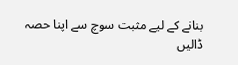بنانے کے لیے مثبت سوچ سے اپنا حصہ ڈالیں